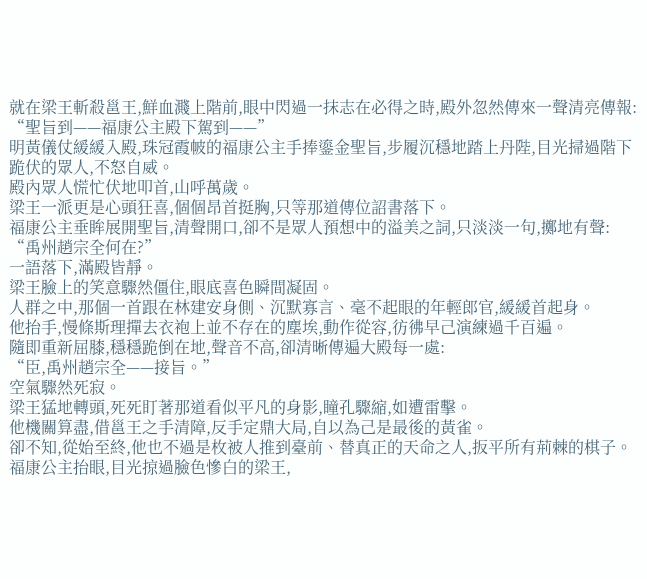就在梁王斬殺邕王,鮮血濺上階前,眼中閃過一抹志在必得之時,殿外忽然傳來一聲清亮傳報:
“聖旨到——福康公主殿下駕到——”
明黃儀仗緩緩入殿,珠冠霞帔的福康公主手捧鎏金聖旨,步履沉穩地踏上丹陛,目光掃過階下跪伏的眾人,不怒自威。
殿內眾人慌忙伏地叩首,山呼萬歲。
梁王一派更是心頭狂喜,個個昂首挺胸,只等那道傳位詔書落下。
福康公主垂眸展開聖旨,清聲開口,卻不是眾人預想中的溢美之詞,只淡淡一句,擲地有聲:
“禹州趙宗全何在?”
一語落下,滿殿皆靜。
梁王臉上的笑意驟然僵住,眼底喜色瞬間凝固。
人群之中,那個一首跟在林建安身側、沉默寡言、毫不起眼的年輕郎官,緩緩首起身。
他抬手,慢條斯理撣去衣袍上並不存在的塵埃,動作從容,彷彿早己演練過千百遍。
隨即重新屈膝,穩穩跪倒在地,聲音不高,卻清晰傳遍大殿每一處:
“臣,禹州趙宗全——接旨。”
空氣驟然死寂。
梁王猛地轉頭,死死盯著那道看似平凡的身影,瞳孔驟縮,如遭雷擊。
他機關算盡,借邕王之手清障,反手定鼎大局,自以為己是最後的黃雀。
卻不知,從始至終,他也不過是枚被人推到臺前、替真正的天命之人,扳平所有荊棘的棋子。
福康公主抬眼,目光掠過臉色慘白的梁王,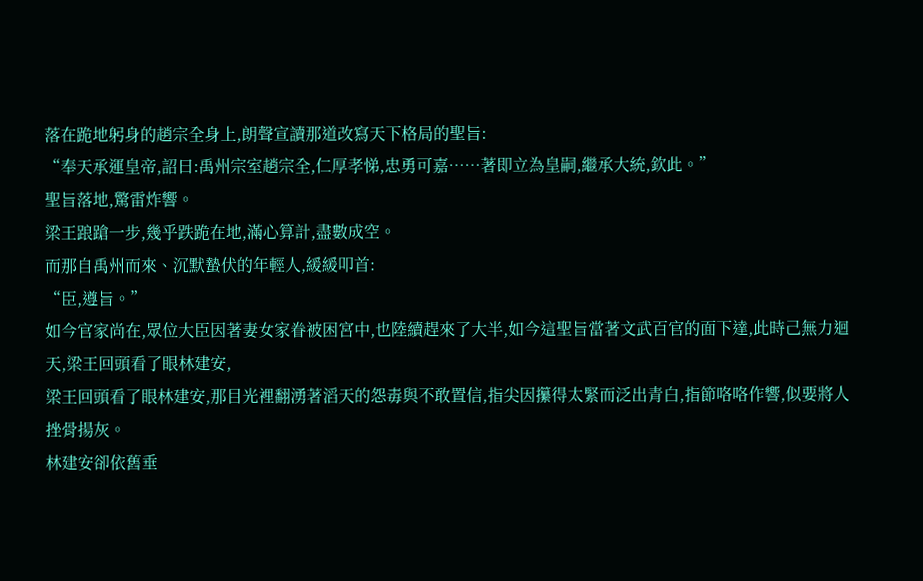落在跪地躬身的趙宗全身上,朗聲宣讀那道改寫天下格局的聖旨:
“奉天承運皇帝,詔曰:禹州宗室趙宗全,仁厚孝悌,忠勇可嘉……著即立為皇嗣,繼承大統,欽此。”
聖旨落地,驚雷炸響。
梁王踉蹌一步,幾乎跌跪在地,滿心算計,盡數成空。
而那自禹州而來、沉默蟄伏的年輕人,緩緩叩首:
“臣,遵旨。”
如今官家尚在,眾位大臣因著妻女家眷被困宮中,也陸續趕來了大半,如今這聖旨當著文武百官的面下達,此時己無力迴天,梁王回頭看了眼林建安,
梁王回頭看了眼林建安,那目光裡翻湧著滔天的怨毒與不敢置信,指尖因攥得太緊而泛出青白,指節咯咯作響,似要將人挫骨揚灰。
林建安卻依舊垂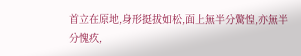首立在原地,身形挺拔如松,面上無半分驚惶,亦無半分愧疚,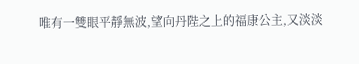唯有一雙眼平靜無波,望向丹陛之上的福康公主,又淡淡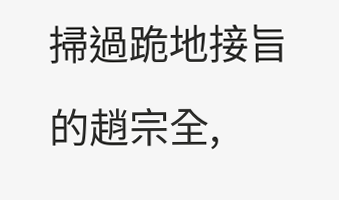掃過跪地接旨的趙宗全,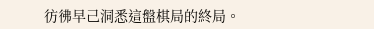彷彿早己洞悉這盤棋局的終局。